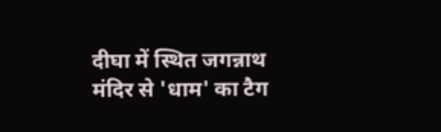दीघा में स्थित जगन्नाथ मंदिर से 'धाम' का टैग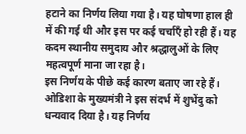हटाने का निर्णय लिया गया है। यह घोषणा हाल ही में की गई थी और इस पर कई चर्चाएँ हो रही हैं। यह कदम स्थानीय समुदाय और श्रद्धालुओं के लिए महत्वपूर्ण माना जा रहा है।
इस निर्णय के पीछे कई कारण बताए जा रहे हैं। ओडिशा के मुख्यमंत्री ने इस संदर्भ में शुभेंदु को धन्यवाद दिया है। यह निर्णय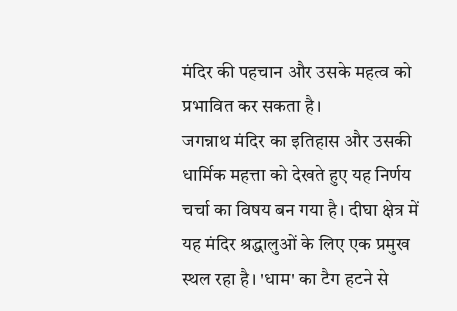मंदिर की पहचान और उसके महत्व को प्रभावित कर सकता है।
जगन्नाथ मंदिर का इतिहास और उसकी धार्मिक महत्ता को देखते हुए यह निर्णय चर्चा का विषय बन गया है। दीघा क्षेत्र में यह मंदिर श्रद्धालुओं के लिए एक प्रमुख स्थल रहा है। 'धाम' का टैग हटने से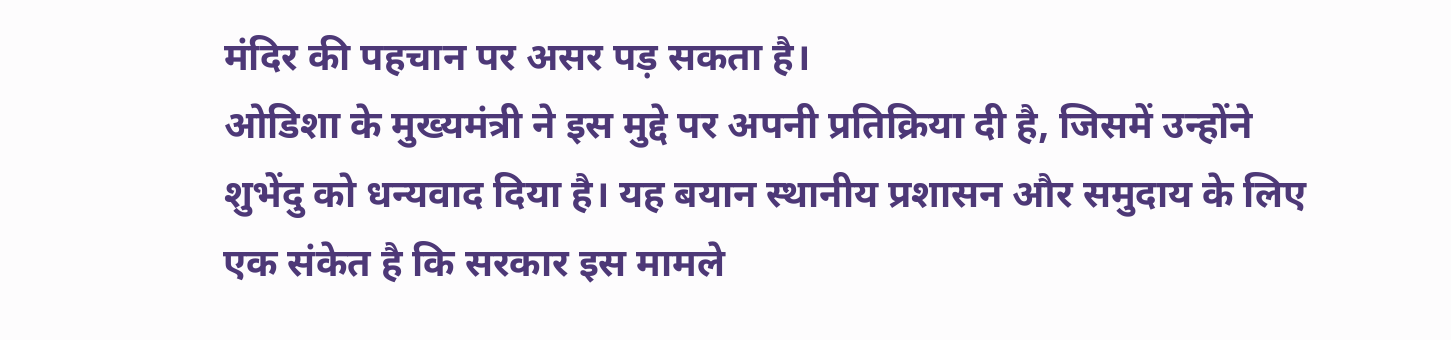मंदिर की पहचान पर असर पड़ सकता है।
ओडिशा के मुख्यमंत्री ने इस मुद्दे पर अपनी प्रतिक्रिया दी है, जिसमें उन्होंने शुभेंदु को धन्यवाद दिया है। यह बयान स्थानीय प्रशासन और समुदाय के लिए एक संकेत है कि सरकार इस मामले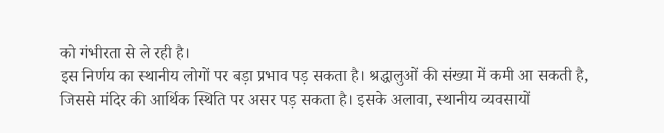को गंभीरता से ले रही है।
इस निर्णय का स्थानीय लोगों पर बड़ा प्रभाव पड़ सकता है। श्रद्धालुओं की संख्या में कमी आ सकती है, जिससे मंदिर की आर्थिक स्थिति पर असर पड़ सकता है। इसके अलावा, स्थानीय व्यवसायों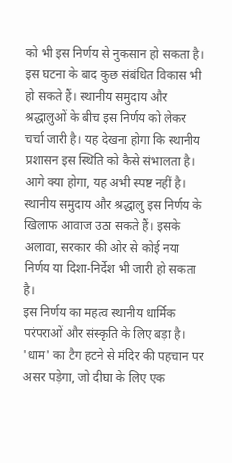को भी इस निर्णय से नुकसान हो सकता है।
इस घटना के बाद कुछ संबंधित विकास भी हो सकते हैं। स्थानीय समुदाय और श्रद्धालुओं के बीच इस निर्णय को लेकर चर्चा जारी है। यह देखना होगा कि स्थानीय प्रशासन इस स्थिति को कैसे संभालता है।
आगे क्या होगा, यह अभी स्पष्ट नहीं है। स्थानीय समुदाय और श्रद्धालु इस निर्णय के खिलाफ आवाज उठा सकते हैं। इसके अलावा, सरकार की ओर से कोई नया निर्णय या दिशा-निर्देश भी जारी हो सकता है।
इस निर्णय का महत्व स्थानीय धार्मिक परंपराओं और संस्कृति के लिए बड़ा है। 'धाम' का टैग हटने से मंदिर की पहचान पर असर पड़ेगा, जो दीघा के लिए एक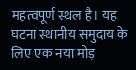महत्वपूर्ण स्थल है। यह घटना स्थानीय समुदाय के लिए एक नया मोड़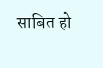साबित हो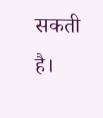सकती है।